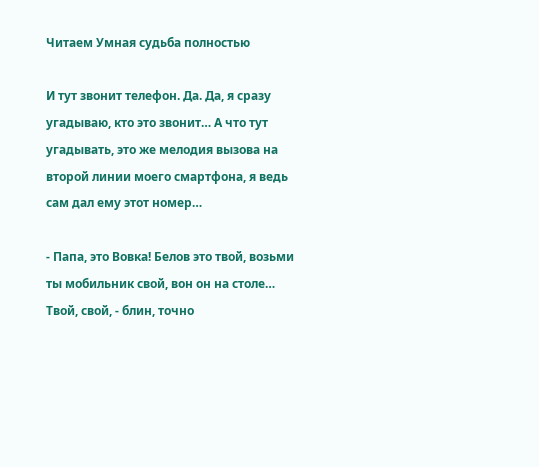Читаем Умная судьба полностью

И тут звонит телефон. Да. Да, я сразу угадываю, кто это звонит… А что тут угадывать, это же мелодия вызова на второй линии моего смартфона, я ведь сам дал ему этот номер…

- Папа, это Вовка! Белов это твой, возьми ты мобильник свой, вон он на столе… Твой, свой, - блин, точно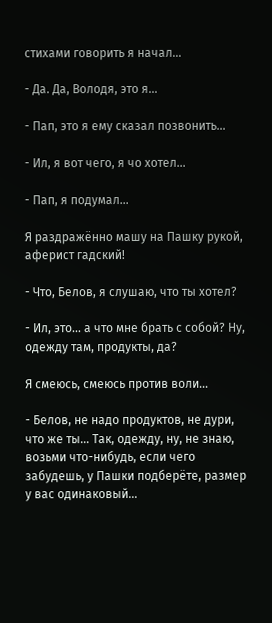стихами говорить я начал…

- Да. Да, Володя, это я…

- Пап, это я ему сказал позвонить…

- Ил, я вот чего, я чо хотел…

- Пап, я подумал…

Я раздражённо машу на Пашку рукой, аферист гадский!

- Что, Белов, я слушаю, что ты хотел?

- Ил, это… а что мне брать с собой? Ну, одежду там, продукты, да?

Я смеюсь, смеюсь против воли…

- Белов, не надо продуктов, не дури, что же ты… Так, одежду, ну, не знаю, возьми что-нибудь, если чего забудешь, у Пашки подберёте, размер у вас одинаковый…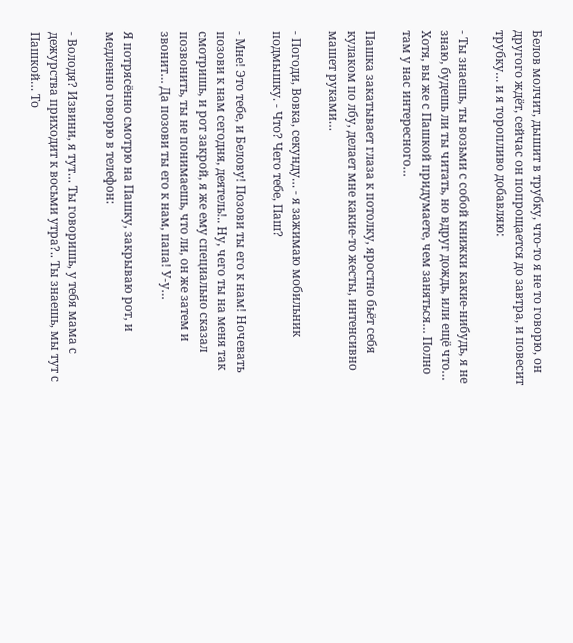Белов молчит, дышит в трубку, что-то я не то говорю, он другого ждёт, сейчас он попрощается до завтра, и повесит трубку… и я торопливо добавляю:

- Ты знаешь, ты возьми с собой книжки какие-нибудь, я не знаю, будешь ли ты читать, но вдруг дождь, или ещё что… Хотя, вы же с Пашкой придумаете, чем заняться… Полно там у нас интересного…

Пашка закатывает глаза к потолку, яростно бьёт себя кулаком по лбу, делает мне какие-то жесты, интенсивно машет руками…

- Погоди, Вовка, секунду… - я зажимаю мобильник подмышку. - Что? Чего тебе, Паш?

- Мне! Это тебе, и Белову! Позови ты его к нам! Ночевать позови к нам сегодня, деятель!.. Ну, чего ты на меня так смотришь, и рот закрой, я же ему специально сказал позвонить, ты не понимаешь, что ли, он же затем и звонит… Да позови ты его к нам, папа! У-у…

Я потрясённо смотрю на Пашку, закрываю рот, и медленно говорю в телефон:

- Володя? Извини, я тут… Ты говоришь, у тебя мама с дежурства приходит к восьми утра?.. Ты знаешь, мы тут с Пашкой… То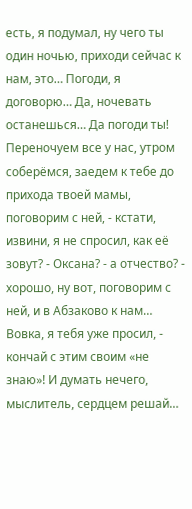есть, я подумал, ну чего ты один ночью, приходи сейчас к нам, это… Погоди, я договорю… Да, ночевать останешься… Да погоди ты! Переночуем все у нас, утром соберёмся, заедем к тебе до прихода твоей мамы, поговорим с ней, - кстати, извини, я не спросил, как её зовут? - Оксана? - а отчество? - хорошо, ну вот, поговорим с ней, и в Абзаково к нам… Вовка, я тебя уже просил, - кончай с этим своим «не знаю»! И думать нечего, мыслитель, сердцем решай…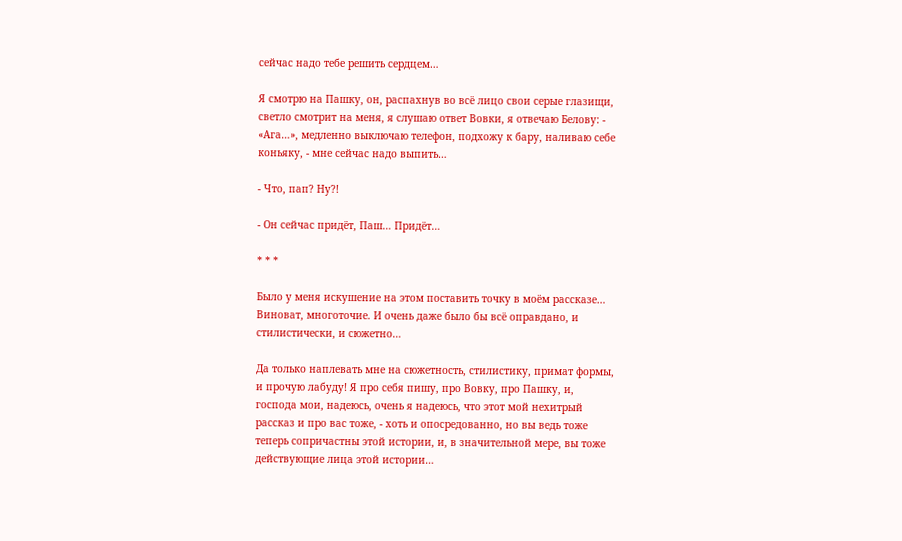сейчас надо тебе решить сердцем…

Я смотрю на Пашку, он, распахнув во всё лицо свои серые глазищи, светло смотрит на меня, я слушаю ответ Вовки, я отвечаю Белову: - «Ага…», медленно выключаю телефон, подхожу к бару, наливаю себе коньяку, - мне сейчас надо выпить…

- Что, пап? Ну?!

- Он сейчас придёт, Паш… Придёт…

* * *

Было у меня искушение на этом поставить точку в моём рассказе… Виноват, многоточие. И очень даже было бы всё оправдано, и стилистически, и сюжетно…

Да только наплевать мне на сюжетность, стилистику, примат формы, и прочую лабуду! Я про себя пишу, про Вовку, про Пашку, и, господа мои, надеюсь, очень я надеюсь, что этот мой нехитрый рассказ и про вас тоже, - хоть и опосредованно, но вы ведь тоже теперь сопричастны этой истории, и, в значительной мере, вы тоже действующие лица этой истории…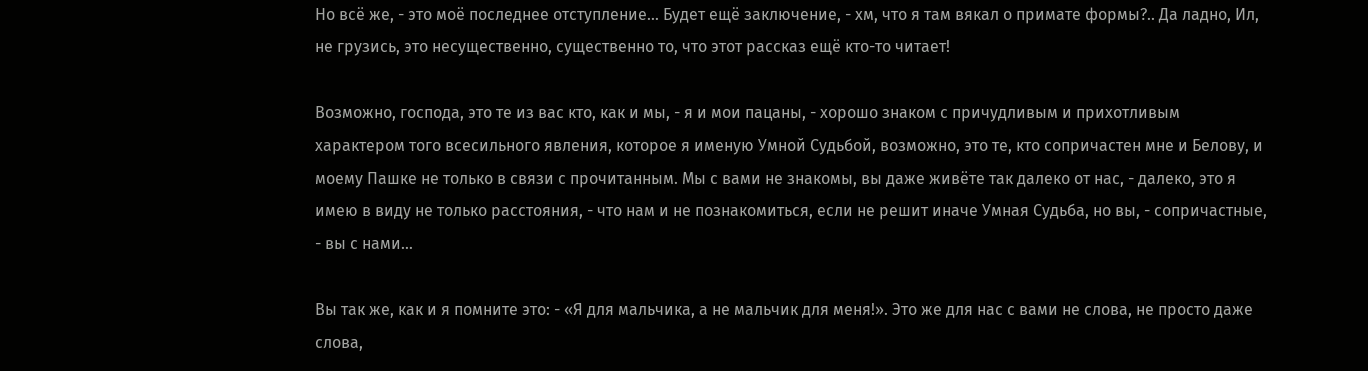Но всё же, - это моё последнее отступление… Будет ещё заключение, - хм, что я там вякал о примате формы?.. Да ладно, Ил, не грузись, это несущественно, существенно то, что этот рассказ ещё кто-то читает!

Возможно, господа, это те из вас кто, как и мы, - я и мои пацаны, - хорошо знаком с причудливым и прихотливым характером того всесильного явления, которое я именую Умной Судьбой, возможно, это те, кто сопричастен мне и Белову, и моему Пашке не только в связи с прочитанным. Мы с вами не знакомы, вы даже живёте так далеко от нас, - далеко, это я имею в виду не только расстояния, - что нам и не познакомиться, если не решит иначе Умная Судьба, но вы, - сопричастные, - вы с нами…

Вы так же, как и я помните это: - «Я для мальчика, а не мальчик для меня!». Это же для нас с вами не слова, не просто даже слова,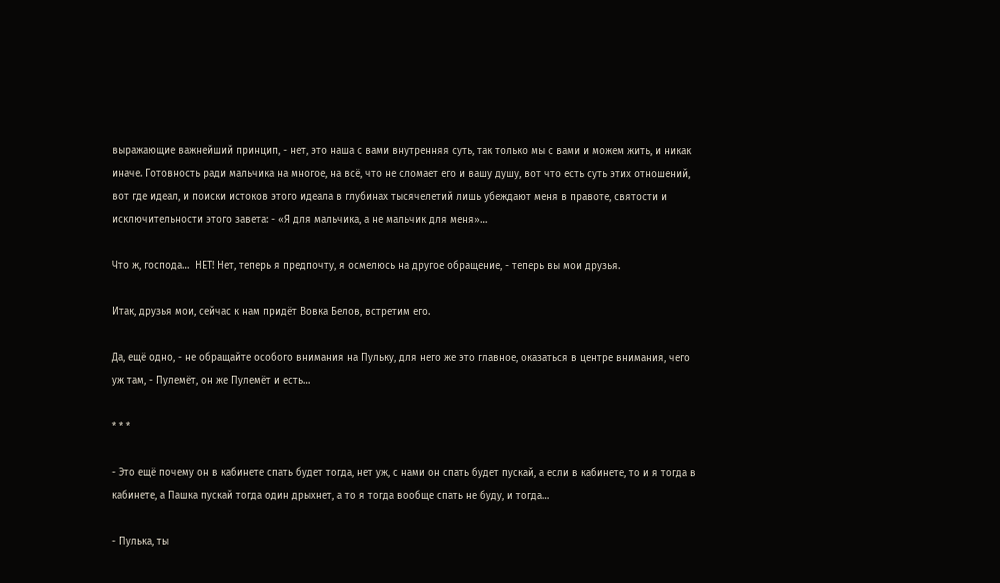выражающие важнейший принцип, - нет, это наша с вами внутренняя суть, так только мы с вами и можем жить, и никак иначе. Готовность ради мальчика на многое, на всё, что не сломает его и вашу душу, вот что есть суть этих отношений, вот где идеал, и поиски истоков этого идеала в глубинах тысячелетий лишь убеждают меня в правоте, святости и исключительности этого завета: - «Я для мальчика, а не мальчик для меня»…

Что ж, господа…  НЕТ! Нет, теперь я предпочту, я осмелюсь на другое обращение, - теперь вы мои друзья.

Итак, друзья мои, сейчас к нам придёт Вовка Белов, встретим его.

Да, ещё одно, - не обращайте особого внимания на Пульку, для него же это главное, оказаться в центре внимания, чего уж там, - Пулемёт, он же Пулемёт и есть…

* * *

- Это ещё почему он в кабинете спать будет тогда, нет уж, с нами он спать будет пускай, а если в кабинете, то и я тогда в кабинете, а Пашка пускай тогда один дрыхнет, а то я тогда вообще спать не буду, и тогда…

- Пулька, ты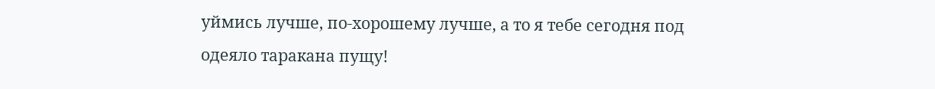уймись лучше, по-хорошему лучше, а то я тебе сегодня под одеяло таракана пущу!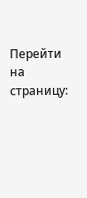Перейти на страницу: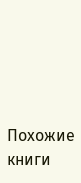Похожие книги